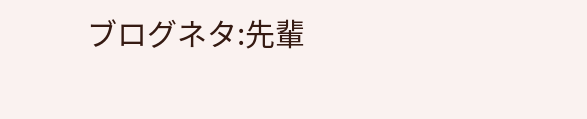ブログネタ:先輩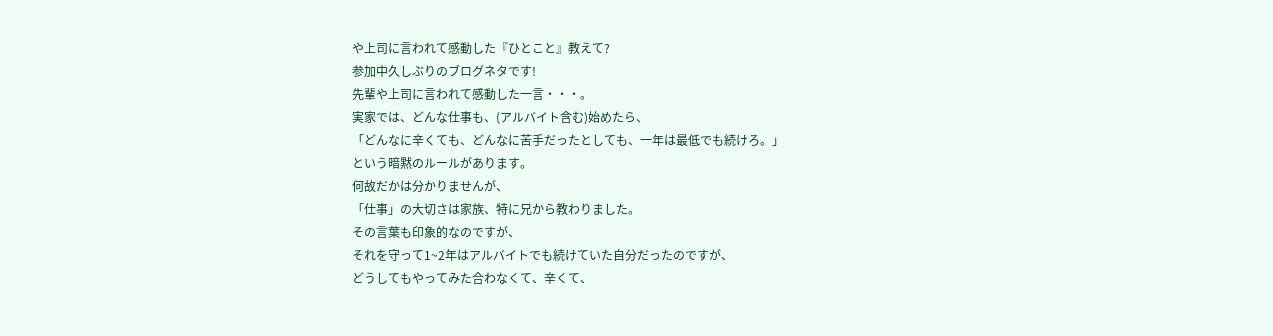や上司に言われて感動した『ひとこと』教えて?
参加中久しぶりのブログネタです!
先輩や上司に言われて感動した一言・・・。
実家では、どんな仕事も、(アルバイト含む)始めたら、
「どんなに辛くても、どんなに苦手だったとしても、一年は最低でも続けろ。」
という暗黙のルールがあります。
何故だかは分かりませんが、
「仕事」の大切さは家族、特に兄から教わりました。
その言葉も印象的なのですが、
それを守って1~2年はアルバイトでも続けていた自分だったのですが、
どうしてもやってみた合わなくて、辛くて、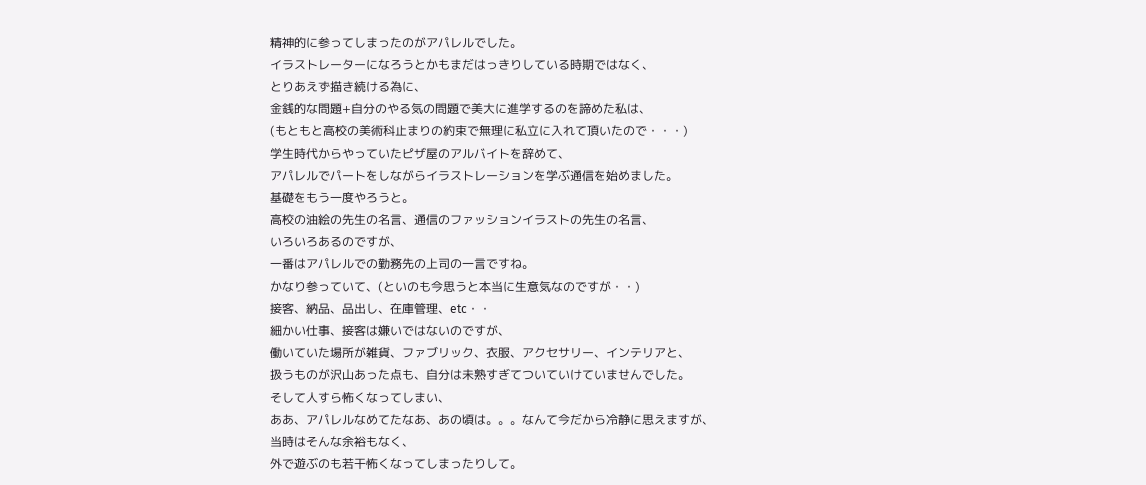精神的に参ってしまったのがアパレルでした。
イラストレーターになろうとかもまだはっきりしている時期ではなく、
とりあえず描き続ける為に、
金銭的な問題+自分のやる気の問題で美大に進学するのを諦めた私は、
(もともと高校の美術科止まりの約束で無理に私立に入れて頂いたので・・・)
学生時代からやっていたピザ屋のアルバイトを辞めて、
アパレルでパートをしながらイラストレーションを学ぶ通信を始めました。
基礎をもう一度やろうと。
高校の油絵の先生の名言、通信のファッションイラストの先生の名言、
いろいろあるのですが、
一番はアパレルでの勤務先の上司の一言ですね。
かなり参っていて、(といのも今思うと本当に生意気なのですが・・)
接客、納品、品出し、在庫管理、etc・・
細かい仕事、接客は嫌いではないのですが、
働いていた場所が雑貨、ファブリック、衣服、アクセサリー、インテリアと、
扱うものが沢山あった点も、自分は未熟すぎてついていけていませんでした。
そして人すら怖くなってしまい、
ああ、アパレルなめてたなあ、あの頃は。。。なんて今だから冷静に思えますが、
当時はそんな余裕もなく、
外で遊ぶのも若干怖くなってしまったりして。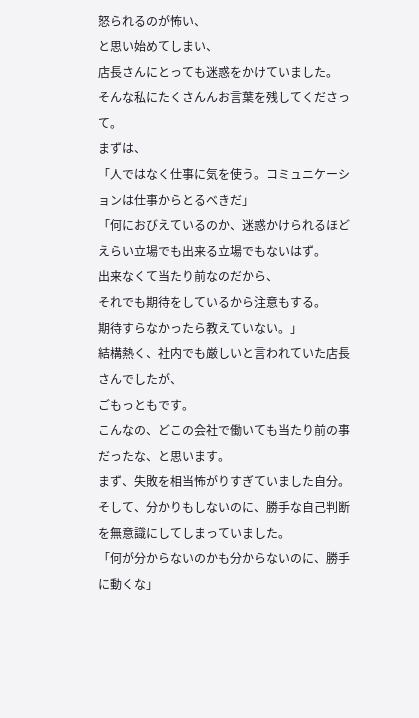怒られるのが怖い、
と思い始めてしまい、
店長さんにとっても迷惑をかけていました。
そんな私にたくさんんお言葉を残してくださって。
まずは、
「人ではなく仕事に気を使う。コミュニケーションは仕事からとるべきだ」
「何におびえているのか、迷惑かけられるほどえらい立場でも出来る立場でもないはず。
出来なくて当たり前なのだから、
それでも期待をしているから注意もする。
期待すらなかったら教えていない。」
結構熱く、社内でも厳しいと言われていた店長さんでしたが、
ごもっともです。
こんなの、どこの会社で働いても当たり前の事だったな、と思います。
まず、失敗を相当怖がりすぎていました自分。
そして、分かりもしないのに、勝手な自己判断を無意識にしてしまっていました。
「何が分からないのかも分からないのに、勝手に動くな」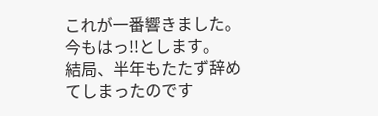これが一番響きました。
今もはっ!!とします。
結局、半年もたたず辞めてしまったのです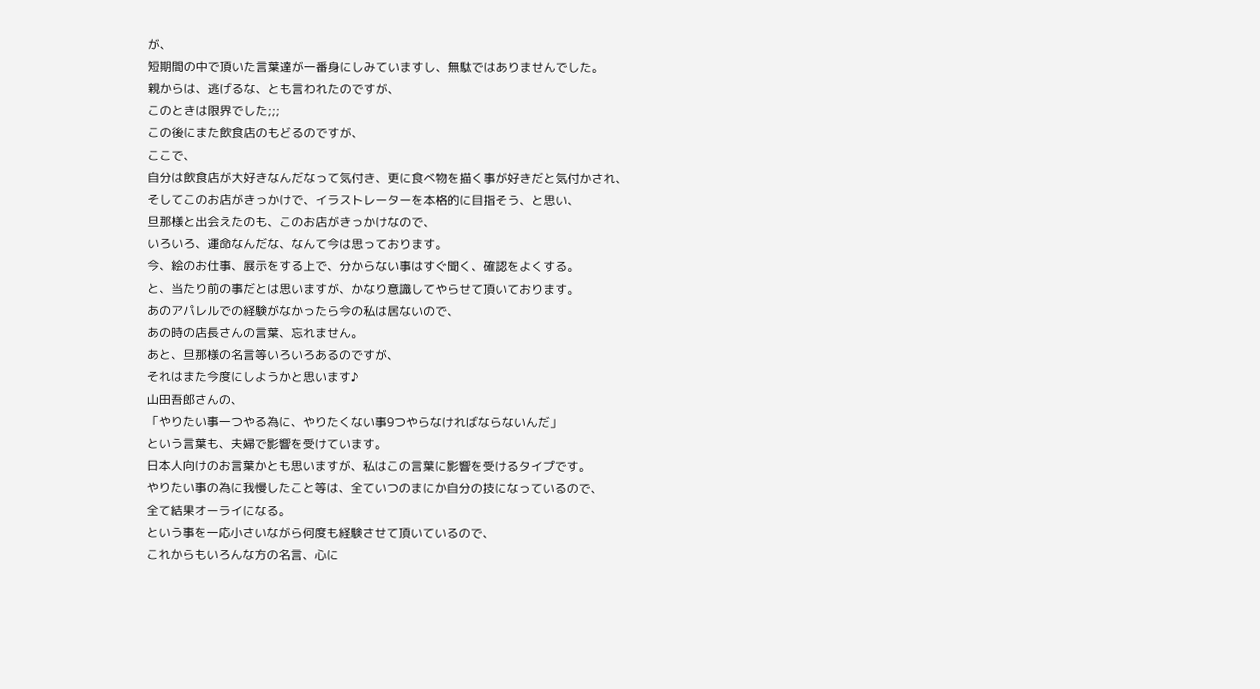が、
短期間の中で頂いた言葉達が一番身にしみていますし、無駄ではありませんでした。
親からは、逃げるな、とも言われたのですが、
このときは限界でした;;;
この後にまた飲食店のもどるのですが、
ここで、
自分は飲食店が大好きなんだなって気付き、更に食べ物を描く事が好きだと気付かされ、
そしてこのお店がきっかけで、イラストレーターを本格的に目指そう、と思い、
旦那様と出会えたのも、このお店がきっかけなので、
いろいろ、運命なんだな、なんて今は思っております。
今、絵のお仕事、展示をする上で、分からない事はすぐ聞く、確認をよくする。
と、当たり前の事だとは思いますが、かなり意識してやらせて頂いております。
あのアパレルでの経験がなかったら今の私は居ないので、
あの時の店長さんの言葉、忘れません。
あと、旦那様の名言等いろいろあるのですが、
それはまた今度にしようかと思います♪
山田吾郎さんの、
「やりたい事一つやる為に、やりたくない事9つやらなければならないんだ」
という言葉も、夫婦で影響を受けています。
日本人向けのお言葉かとも思いますが、私はこの言葉に影響を受けるタイプです。
やりたい事の為に我慢したこと等は、全ていつのまにか自分の技になっているので、
全て結果オーライになる。
という事を一応小さいながら何度も経験させて頂いているので、
これからもいろんな方の名言、心に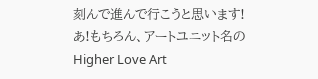刻んで進んで行こうと思います!
あ!もちろん、アートユニット名の
Higher Love Art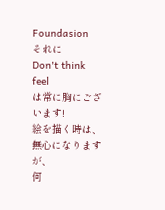Foundasion
それに
Don't think feel
は常に胸にございます!
絵を描く時は、無心になりますが、
何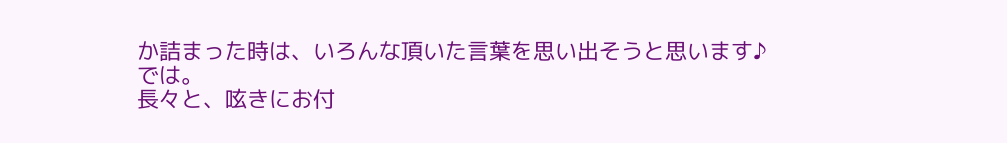か詰まった時は、いろんな頂いた言葉を思い出そうと思います♪
では。
長々と、呟きにお付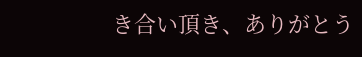き合い頂き、ありがとう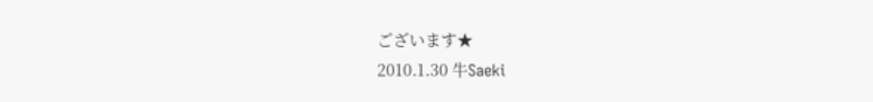ございます★
2010.1.30 牛Saeki